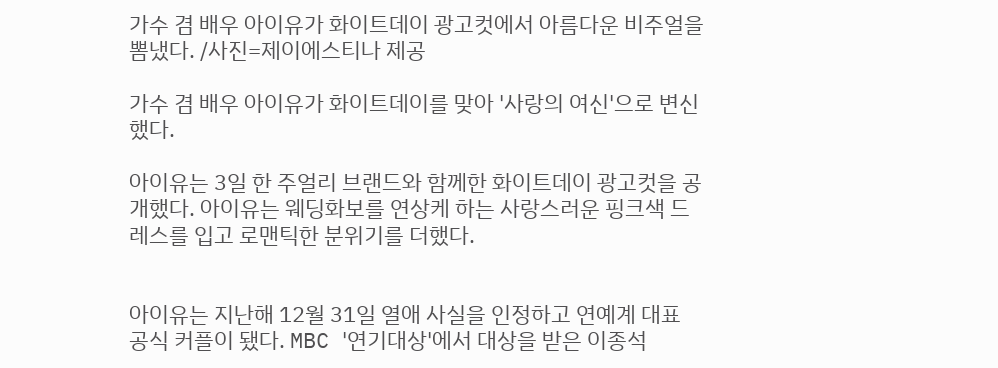가수 겸 배우 아이유가 화이트데이 광고컷에서 아름다운 비주얼을 뽐냈다. /사진=제이에스티나 제공

가수 겸 배우 아이유가 화이트데이를 맞아 '사랑의 여신'으로 변신했다.

아이유는 3일 한 주얼리 브랜드와 함께한 화이트데이 광고컷을 공개했다. 아이유는 웨딩화보를 연상케 하는 사랑스러운 핑크색 드레스를 입고 로맨틱한 분위기를 더했다.


아이유는 지난해 12월 31일 열애 사실을 인정하고 연예계 대표 공식 커플이 됐다. MBC '연기대상'에서 대상을 받은 이종석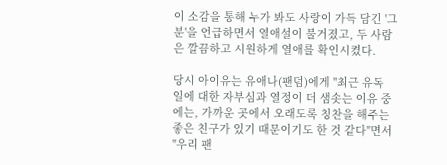이 소감을 통해 누가 봐도 사랑이 가득 담긴 '그분'을 언급하면서 열애설이 불거졌고, 두 사람은 깔끔하고 시원하게 열애를 확인시켰다.

당시 아이유는 유애나(팬덤)에게 "최근 유독 일에 대한 자부심과 열정이 더 샘솟는 이유 중에는, 가까운 곳에서 오래도록 칭찬을 해주는 좋은 친구가 있기 때문이기도 한 것 같다"면서 "우리 팬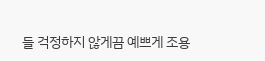들 걱정하지 않게끔 예쁘게 조용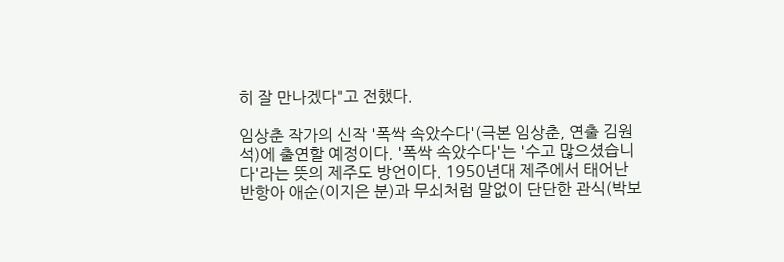히 잘 만나겠다"고 전했다.

임상춘 작가의 신작 '폭싹 속았수다'(극본 임상춘, 연출 김원석)에 출연할 예정이다. '폭싹 속았수다'는 '수고 많으셨습니다'라는 뜻의 제주도 방언이다. 1950년대 제주에서 태어난 반항아 애순(이지은 분)과 무쇠처럼 말없이 단단한 관식(박보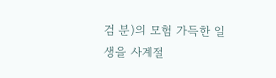검 분)의 모험 가득한 일생을 사계절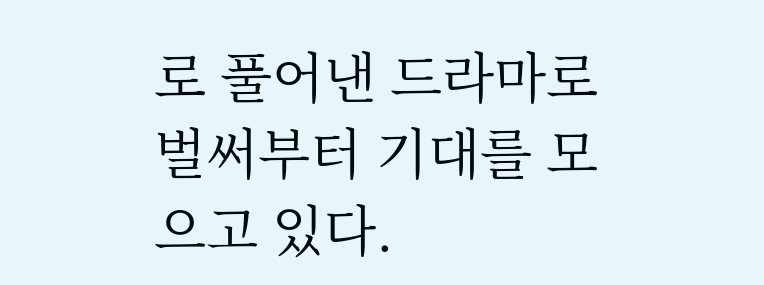로 풀어낸 드라마로 벌써부터 기대를 모으고 있다.